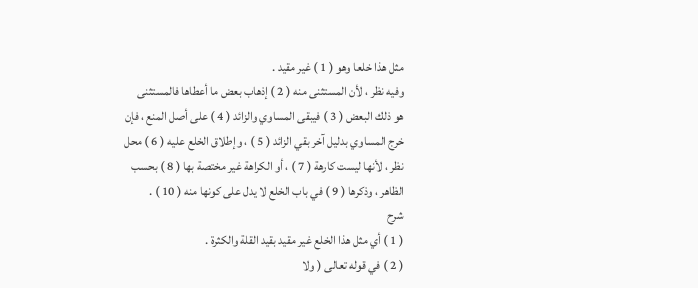مثل هذا خلعا وهو ( 1 ) غير مقيد .
وفيه نظر ، لأن المستثنى منه ( 2 ) إذهاب بعض ما أعطاها فالمستثنى
هو ذلك البعض ( 3 ) فيبقى المساوي والزائد ( 4 ) على أصل المنع ، فإن
خرج المساوي بدليل آخر بقي الزائد ( 5 ) ، وإطلاق الخلع عليه ( 6 ) محل
نظر ، لأنها ليست كارهة ( 7 ) ، أو الكراهة غير مختصة بها ( 8 ) بحسب
الظاهر ، وذكرها ( 9 ) في باب الخلع لا يدل على كونها منه ( 10 ) .
شرح
( 1 ) أي مثل هذا الخلع غير مقيد بقيد القلة والكثرة .
( 2 ) في قوله تعالى ( ولا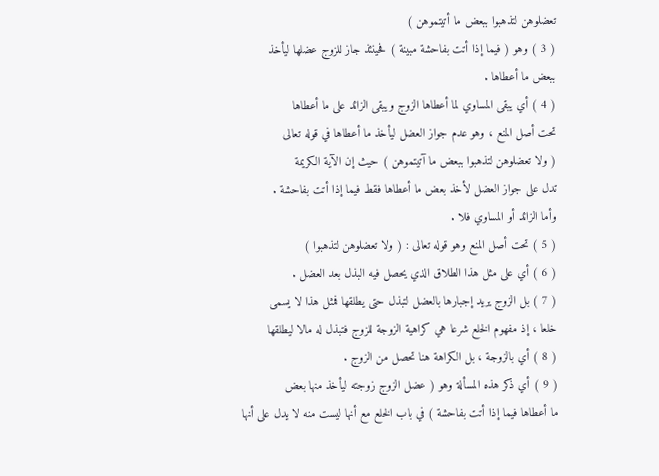تعضلوهن لتذهبوا ببعض ما أتيتموهن )
( 3 ) وهو ( فيما إذا أتت بفاحشة مبينة ) فحينئذ جاز للزوج عضلها ليأخذ
ببعض ما أعطاها .
( 4 ) أي يبقى المساوي لما أعطاها الزوج ويبقى الزائد على ما أعطاها
تحت أصل المنع ، وهو عدم جواز العضل ليأخذ ما أعطاها في قوله تعالى
( ولا تعضلوهن لتذهبوا ببعض ما آتيتموهن ) حيث إن الآية الكريمة
تدل على جواز العضل لأخذ بعض ما أعطاها فقط فيما إذا أتت بفاحشة .
وأما الزائد أو المساوي فلا .
( 5 ) تحت أصل المنع وهو قوله تعالى : ( ولا تعضلوهن لتذهبوا )
( 6 ) أي على مثل هذا الطلاق الذي يحصل فيه البذل بعد العضل .
( 7 ) بل الزوج يريد إجبارها بالعضل لتبذل حتى يطلقها فمثل هذا لا يسمى
خلعا ، إذ مفهوم الخلع شرعا هي كراهية الزوجة للزوج فتبذل له مالا ليطلقها
( 8 ) أي بالزوجة ، بل الكراهة هنا تحصل من الزوج .
( 9 ) أي ذكر هذه المسألة وهو ( عضل الزوج زوجته ليأخذ منها بعض
ما أعطاها فيما إذا أتت بفاحشة ) في باب الخلع مع أنها ليست منه لا يدل على أنها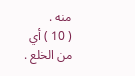منه .
( 10 ) أي من الخلع .